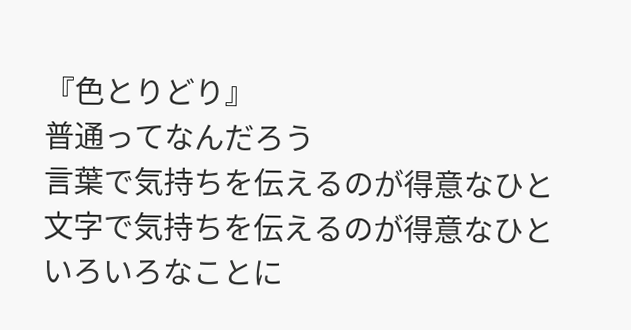『色とりどり』
普通ってなんだろう
言葉で気持ちを伝えるのが得意なひと
文字で気持ちを伝えるのが得意なひと
いろいろなことに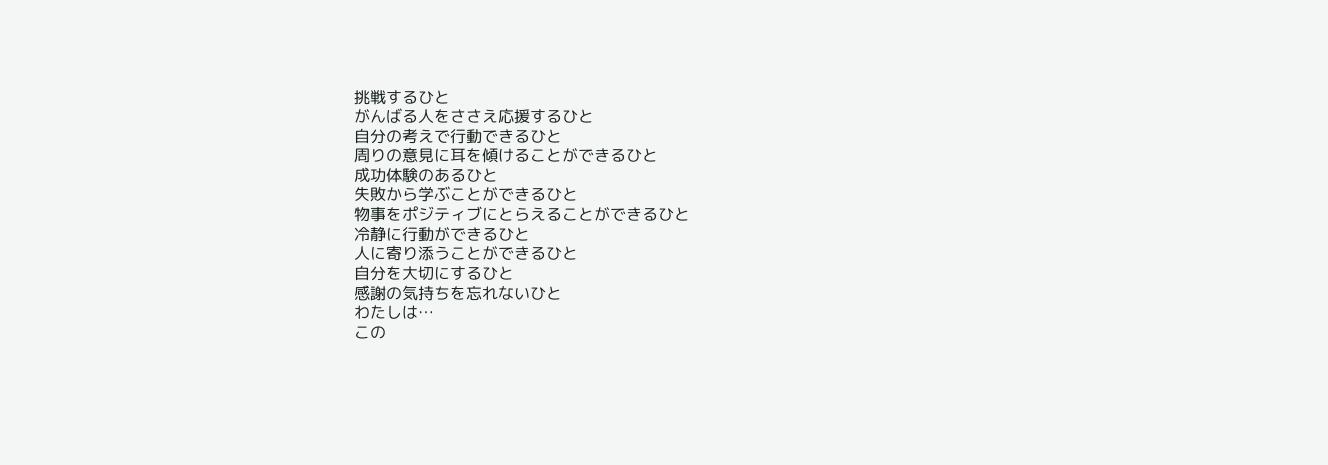挑戦するひと
がんばる人をささえ応援するひと
自分の考えで行動できるひと
周りの意見に耳を傾けることができるひと
成功体験のあるひと
失敗から学ぶことができるひと
物事をポジティブにとらえることができるひと
冷静に行動ができるひと
人に寄り添うことができるひと
自分を大切にするひと
感謝の気持ちを忘れないひと
わたしは…
この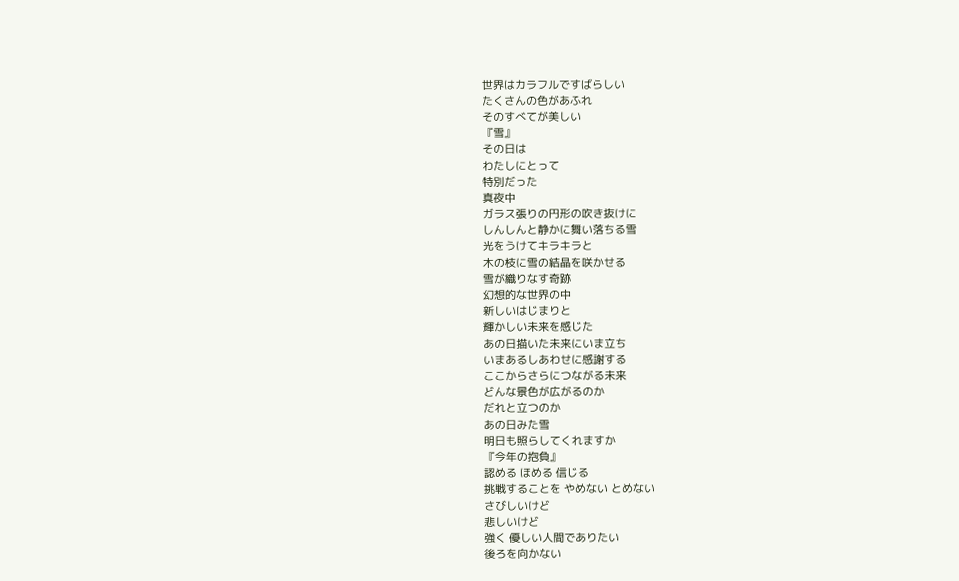世界はカラフルですばらしい
たくさんの色があふれ
そのすべてが美しい
『雪』
その日は
わたしにとって
特別だった
真夜中
ガラス張りの円形の吹き抜けに
しんしんと静かに舞い落ちる雪
光をうけてキラキラと
木の枝に雪の結晶を咲かせる
雪が織りなす奇跡
幻想的な世界の中
新しいはじまりと
輝かしい未来を感じた
あの日描いた未来にいま立ち
いまあるしあわせに感謝する
ここからさらにつながる未来
どんな景色が広がるのか
だれと立つのか
あの日みた雪
明日も照らしてくれますか
『今年の抱負』
認める ほめる 信じる
挑戦することを やめない とめない
さびしいけど
悲しいけど
強く 優しい人間でありたい
後ろを向かない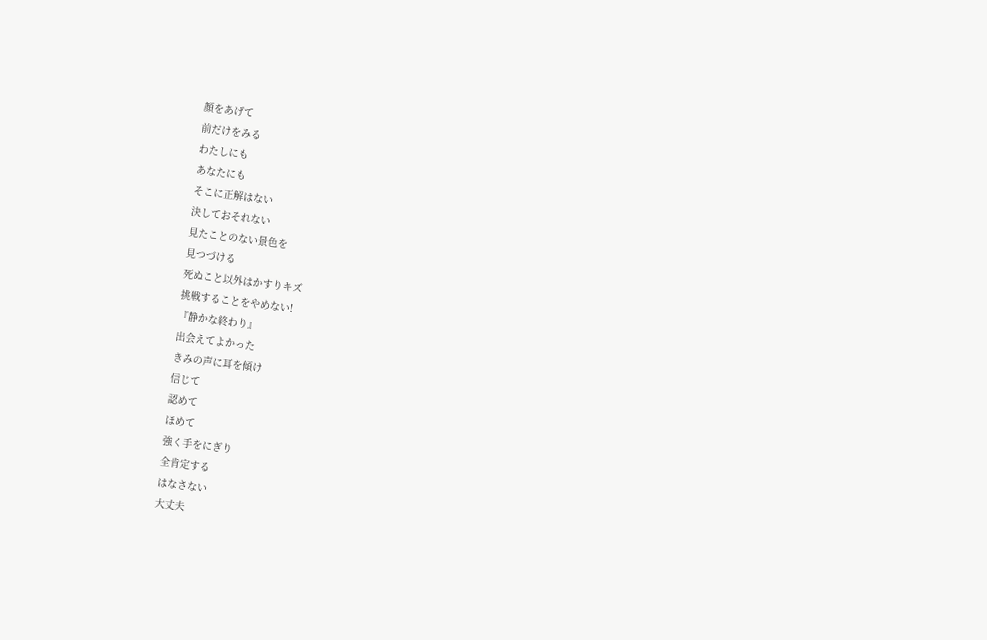顔をあげて
前だけをみる
わたしにも
あなたにも
そこに正解はない
決しておそれない
見たことのない景色を
見つづける
死ぬこと以外はかすりキズ
挑戦することをやめない!
『静かな終わり』
出会えてよかった
きみの声に耳を傾け
信じて
認めて
ほめて
強く手をにぎり
全肯定する
はなさない
大丈夫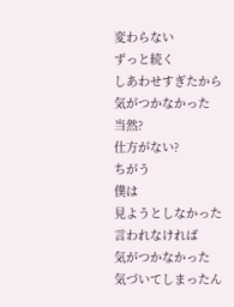変わらない
ずっと続く
しあわせすぎたから
気がつかなかった
当然?
仕方がない?
ちがう
僕は
見ようとしなかった
言われなければ
気がつかなかった
気づいてしまったん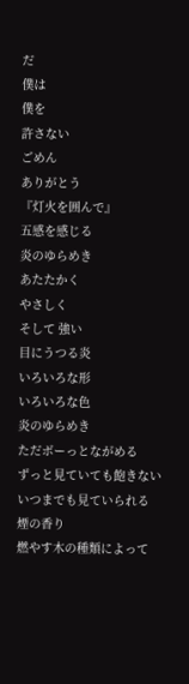だ
僕は
僕を
許さない
ごめん
ありがとう
『灯火を囲んで』
五感を感じる
炎のゆらめき
あたたかく
やさしく
そして 強い
目にうつる炎
いろいろな形
いろいろな色
炎のゆらめき
ただボーっとながめる
ずっと見ていても飽きない
いつまでも見ていられる
煙の香り
燃やす木の種類によって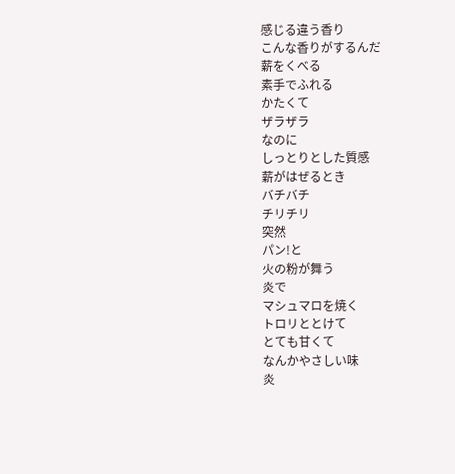感じる違う香り
こんな香りがするんだ
薪をくべる
素手でふれる
かたくて
ザラザラ
なのに
しっとりとした質感
薪がはぜるとき
バチバチ
チリチリ
突然
パン!と
火の粉が舞う
炎で
マシュマロを焼く
トロリととけて
とても甘くて
なんかやさしい味
炎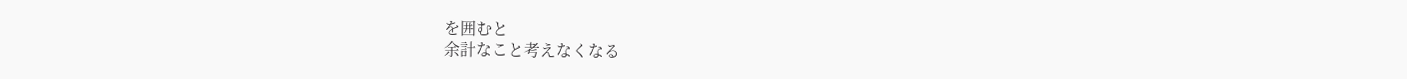を囲むと
余計なこと考えなくなる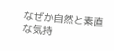なぜか自然と素直な気持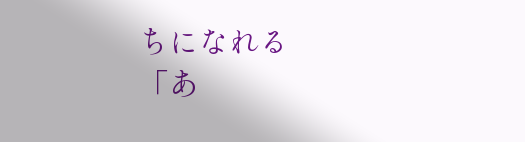ちになれる
「あ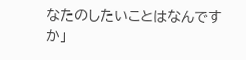なたのしたいことはなんですか」